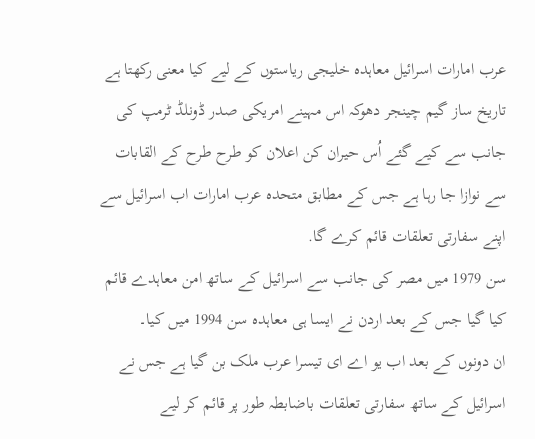عرب امارات اسرائیل معاہدہ خلیجی ریاستوں کے لیے کیا معنی رکھتا ہے
تاریخ ساز گیم چینجر دھوکہ اس مہینے امریکی صدر ڈونلڈ ٹرمپ کی جانب سے کیے گئے اُس حیران کن اعلان کو طرح طرح کے القابات سے نوازا جا رہا ہے جس کے مطابق متحدہ عرب امارات اب اسرائیل سے اپنے سفارتی تعلقات قائم کرے گا.
سن 1979 میں مصر کی جانب سے اسرائیل کے ساتھ امن معاہدے قائم کیا گیا جس کے بعد اردن نے ایسا ہی معاہدہ سن 1994 میں کیا۔
ان دونوں کے بعد اب یو اے ای تیسرا عرب ملک بن گیا ہے جس نے اسرائیل کے ساتھ سفارتی تعلقات باضابطہ طور پر قائم کر لیے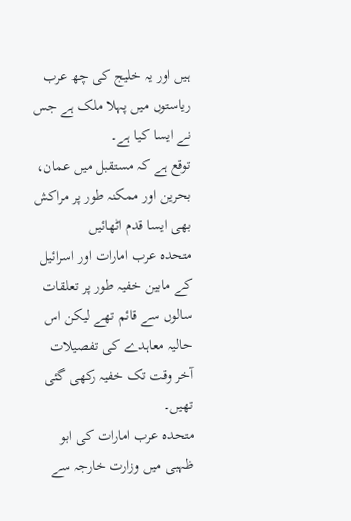ہیں اور یہ خلیج کی چھ عرب ریاستوں میں پہلا ملک ہے جس نے ایسا کیا ہے۔
توقع ہے کہ مستقبل میں عمان، بحرین اور ممکنہ طور پر مراکش بھی ایسا قدم اٹھائیں
متحدہ عرب امارات اور اسرائیل کے مابین خفیہ طور پر تعلقات سالوں سے قائم تھے لیکن اس حالیہ معاہدے کی تفصیلات آخر وقت تک خفیہ رکھی گئی تھیں۔
متحدہ عرب امارات کی ابو ظہبی میں وزارت خارجہ سے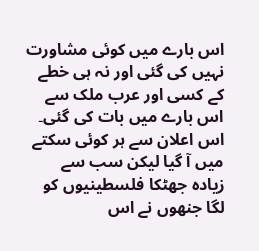اس بارے میں کوئی مشاورت نہیں کی گئی اور نہ ہی خطے کے کسی اور عرب ملک سے اس بارے میں بات کی گئی۔
اس اعلان سے ہر کوئی سکتے میں آ گیا لیکن سب سے زیادہ جھٹکا فلسطینیوں کو لگا جنھوں نے اس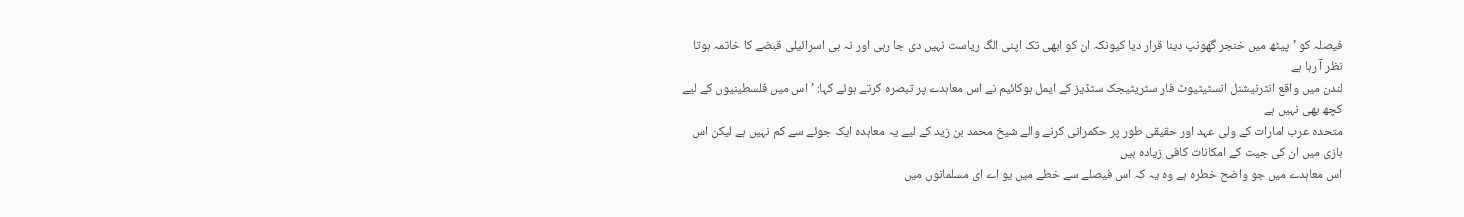فیصلہ کو ’پیٹھ میں خنجر گھونپ دینا قرار دیا کیونکہ ان کو ابھی تک اپنی الگ ریاست نہیں دی جا رہی اور نہ ہی اسرائیلی قبضے کا خاتمہ ہوتا نظر آ رہا ہے
لندن میں واقع انٹرنیشنل انسٹیٹیوٹ فار سٹریٹیجک سٹڈیز کے ایمل ہوکائیم نے اس معاہدے پر تبصرہ کرتے ہوئے کہا: ’اس میں فلسطینیوں کے لیے کچھ بھی نہیں ہے
متحدہ عرب امارات کے ولی عہد اور حقیقی طور پر حکمرانی کرنے والے شیخ محمد بن زید کے لیے یہ معاہدہ ایک جوئے سے کم نہیں ہے لیکن اس بازی میں ان کی جیت کے امکانات کافی زیادہ ہیں
اس معاہدے میں جو واضح خطرہ ہے وہ یہ کہ اس فیصلے سے خطے میں یو اے ای مسلمانوں میں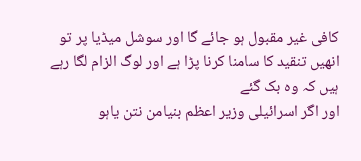کافی غیر مقبول ہو جائے گا اور سوشل میڈیا پر تو انھیں تنقید کا سامنا کرنا پڑا ہے اور لوگ الزام لگا رہے ہیں کہ وہ بک گئے
اور اگر اسرائیلی وزیر اعظم بنیامن نتن یاہو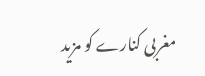مغربی کنارے کو مزید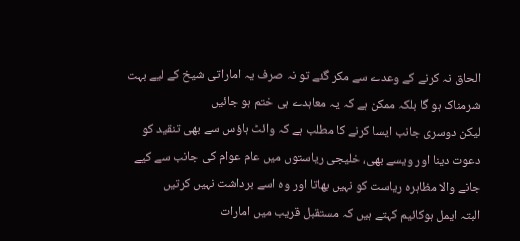الحاق نہ کرنے کے وعدے سے مکر گئے تو نہ صرف یہ اماراتی شیخ کے لیے بہت شرمناک ہو گا بلکہ ممکن ہے کہ یہ معاہدے ہی ختم ہو جائیں
لیکن دوسری جانب ایسا کرنے کا مطلب ہے کہ وائٹ ہاؤس سے بھی تنقید کو دعوت دینا اور ویسے بھی، خلیجی ریاستوں میں عام عوام کی جانب سے کیے جانے والا مظاہرہ ریاست کو نہیں بھاتا اور وہ اسے برداشت نہیں کرتیں
البتہ ایمل ہوکائیم کہتے ہیں کہ مستقبل قریب میں امارات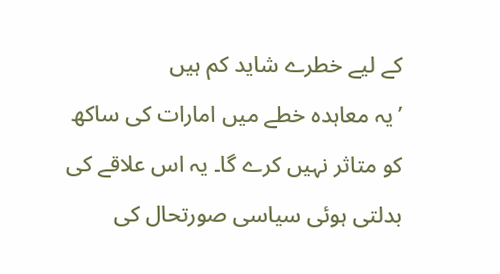کے لیے خطرے شاید کم ہیں
’یہ معاہدہ خطے میں امارات کی ساکھ کو متاثر نہیں کرے گا۔ یہ اس علاقے کی بدلتی ہوئی سیاسی صورتحال کی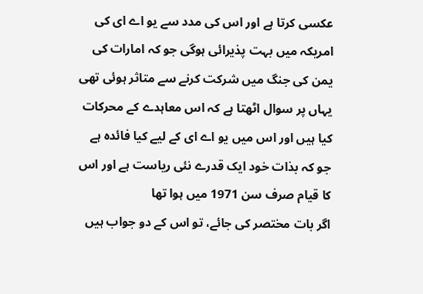عکسی کرتا ہے اور اس کی مدد سے یو اے ای کی امریکہ میں بہت پذیرائی ہوگی جو کہ امارات کی یمن کی جنگ میں شرکت کرنے سے متاثر ہوئی تھی
یہاں پر سوال اٹھتا ہے کہ اس معاہدے کے محرکات کیا ہیں اور اس میں یو اے ای کے لیے کیا فائدہ ہے جو کہ بذات خود ایک قدرے نئی ریاست ہے اور اس کا قیام صرف سن 1971 میں ہوا تھا
اگر بات مختصر کی جائے، تو اس کے دو جواب ہیں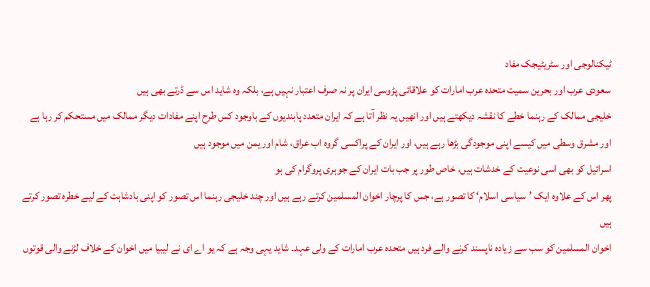ٹیکنالوجی اور سٹریٹیجک مفاد
سعودی عرب اور بحرین سمیت متحدہ عرب امارات کو علاقائی پڑوسی ایران پر نہ صرف اعتبار نہیں ہے، بلکہ وہ شاید اس سے ڈرتے بھی ہیں
خلیجی ممالک کے رہنما خطے کا نقشہ دیکھتے ہیں اور انھیں یہ نظر آتا ہے کہ ایران متعدد پابندیوں کے باوجود کس طرح اپنے مفادات دیگر ممالک میں مستحکم کر رہا ہے اور مشرق وسطی میں کیسے اپنی موجودگی بڑھا رہے ہیں، اور ایران کے پراکسی گروہ اب عراق، شام اور یمن میں موجود ہیں
اسرائیل کو بھی اسی نوعیت کے خدشات ہیں، خاص طور پر جب بات ایران کے جوہری پروگرام کی ہو
پھر اس کے علاوہ ایک ’سیاسی اسلام‘ کا تصور ہے، جس کا پرچار اخوان المسلمین کرتے رہے ہیں اور چند خلیجی رہنما اس تصور کو اپنی بادشاہت کے لیے خطرہ تصور کرتے ہیں
اخوان المسلمین کو سب سے زیادہ ناپسند کرنے والے فرد ہیں متحدہ عرب امارات کے ولی عہد۔ شاید یہی وجہ ہے کہ یو اے ای نے لیبیا میں اخوان کے خلاف لڑنے والی قوتوں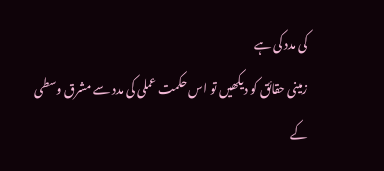کی مدد کی ہے
زمینی حقائق کو دیکھیں تو اس حکمت عملی کی مدد سے مشرق وسطی کے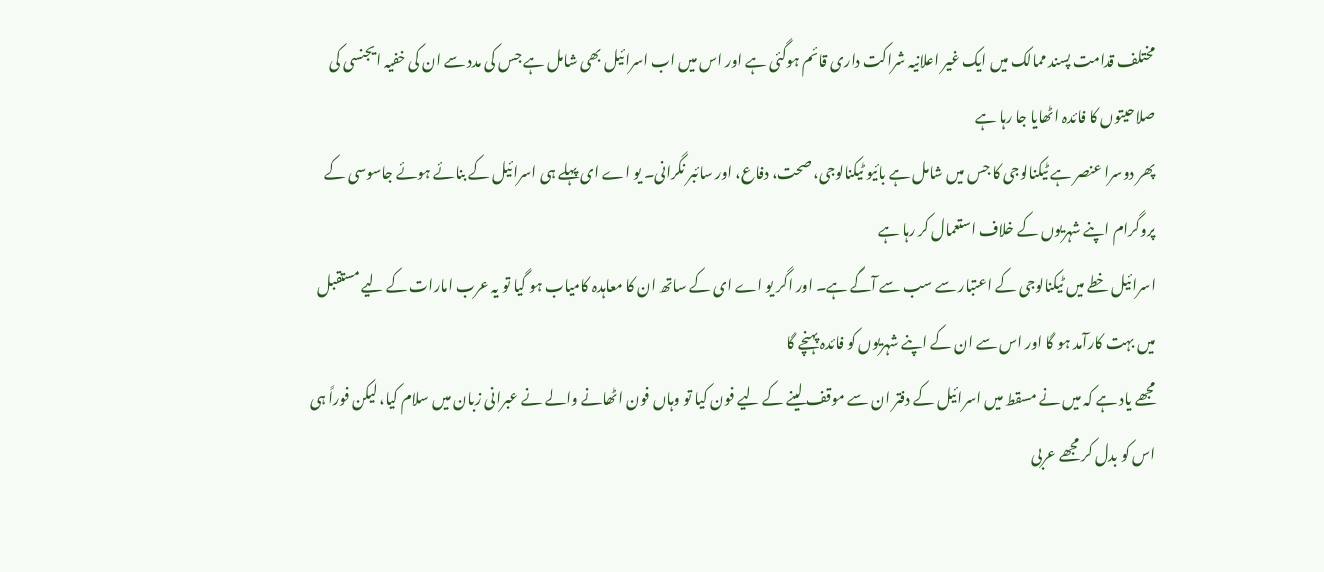مختلف قدامت پسند ممالک میں ایک غیر اعلانیہ شراکت داری قائم ہوگئی ہے اور اس میں اب اسرائیل بھی شامل ہے جس کی مدد سے ان کی خفیہ ایجنسی کی صلاحیتوں کا فائدہ اٹھایا جا رہا ہے
پھر دوسرا عنصر ہے ٹیکنالوجی کا جس میں شامل ہے بائیو ٹیکنالوجی، صحت، دفاع، اور سائبر نگرانی۔ یو اے ای پہلے ہی اسرائیل کے بنائے ہوئے جاسوسی کے پروگرام اپنے شہریوں کے خلاف استعمال کر رہا ہے
اسرائیل خطے میں ٹیکنالوجی کے اعتبار سے سب سے آگے ہے۔ اور اگر یو اے ای کے ساتھ ان کا معاہدہ کامیاب ہو گیا تو یہ عرب امارات کے لیے مستقبل میں بہت کارآمد ہو گا اور اس سے ان کے اپنے شہریوں کو فائدہ پہنچے گا
مجھے یاد ہے کہ میں نے مسقط میں اسرائیل کے دفتر ان سے موقف لینے کے لیے فون کیا تو وہاں فون اٹھانے والے نے عبرانی زبان میں سلام کیا، لیکن فوراً ہی اس کو بدل کر مجھے عربی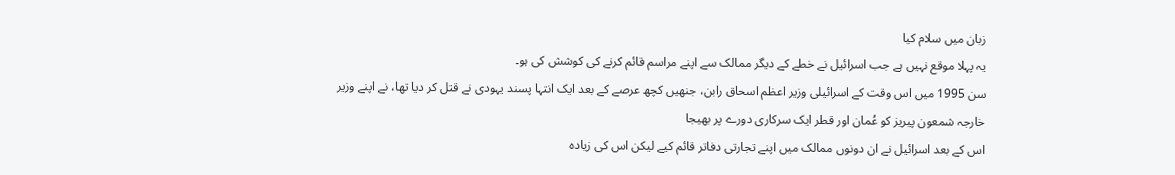زبان میں سلام کیا
یہ پہلا موقع نہیں ہے جب اسرائیل نے خطے کے دیگر ممالک سے اپنے مراسم قائم کرنے کی کوشش کی ہو۔
سن 1995 میں اس وقت کے اسرائیلی وزیر اعظم اسحاق رابن، جنھیں کچھ عرصے کے بعد ایک انتہا پسند یہودی نے قتل کر دیا تھا، نے اپنے وزیر خارجہ شمعون پیریز کو عُمان اور قطر ایک سرکاری دورے پر بھیجا
اس کے بعد اسرائیل نے ان دونوں ممالک میں اپنے تجارتی دفاتر قائم کیے لیکن اس کی زیادہ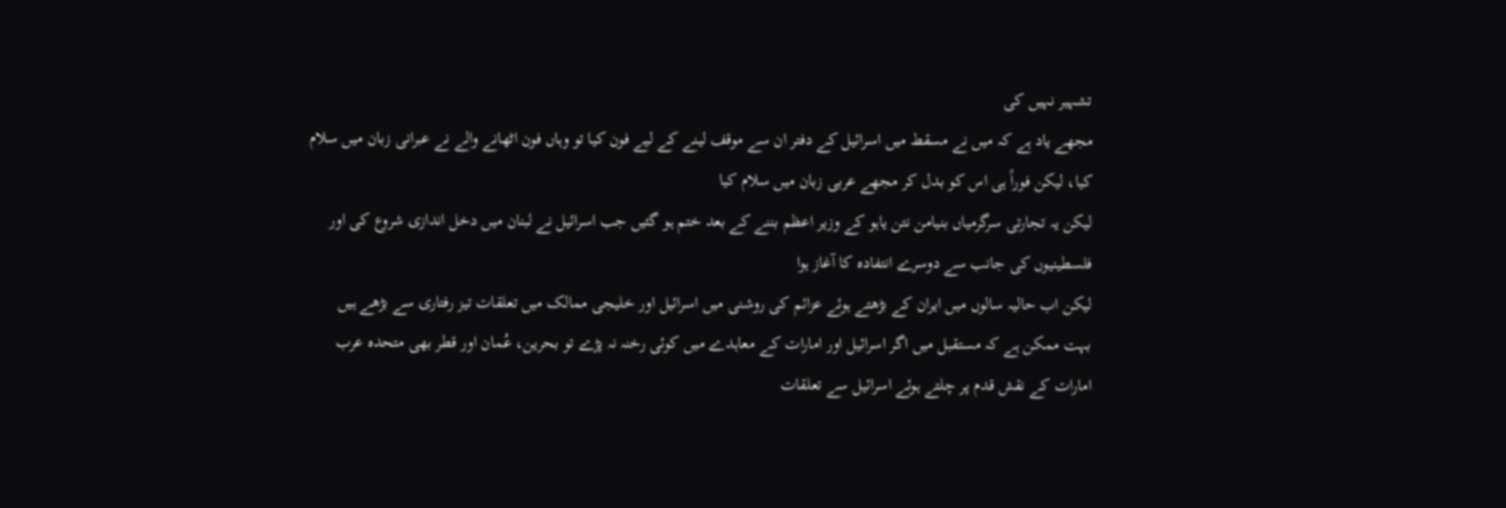تشہیر نہیں کی
مجھے یاد ہے کہ میں نے مسقط میں اسرائیل کے دفتر ان سے موقف لینے کے لیے فون کیا تو وہاں فون اٹھانے والے نے عبرانی زبان میں سلام کیا، لیکن فوراً ہی اس کو بدل کر مجھے عربی زبان میں سلام کیا
لیکن یہ تجارتی سرگرمیاں بنیامن نتن یاہو کے وزیر اعظم بننے کے بعد ختم ہو گئیں جب اسرائیل نے لبنان میں دخل اندازی شروع کی اور فلسطینیوں کی جانب سے دوسرے انتفادہ کا آغاز ہوا
لیکن اب حالیہ سالوں میں ایران کے بڑھتے ہوئے عزائم کی روشنی میں اسرائیل اور خلیجی ممالک میں تعلقات تیز رفتاری سے بڑھے ہیں
بہت ممکن ہے کہ مستقبل میں اگر اسرائیل اور امارات کے معاہدے میں کوئی رخنہ نہ پڑے تو بحرین، عُمان اور قطر بھی متحدہ عرب امارات کے نقش قدم پر چلتے ہوئے اسرائیل سے تعلقات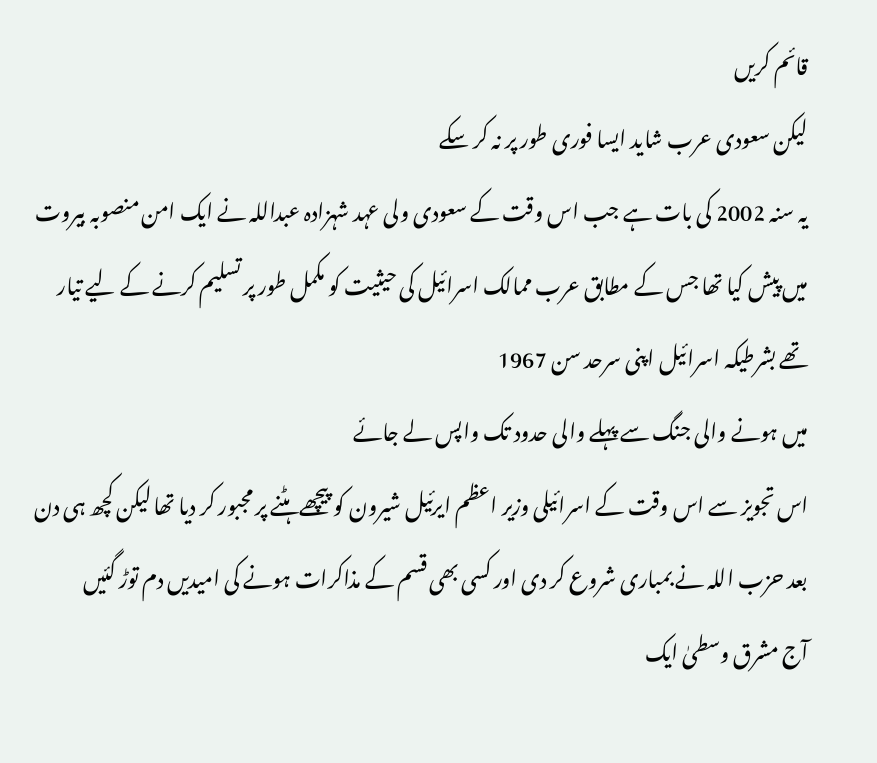قائم کریں
لیکن سعودی عرب شاید ایسا فوری طور پر نہ کر سکے
یہ سنہ 2002 کی بات ہے جب اس وقت کے سعودی ولی عہد شہزادہ عبداللہ نے ایک امن منصوبہ بیروت میں پیش کیا تھا جس کے مطابق عرب ممالک اسرائیل کی حیثیت کو مکمل طور پر تسلیم کرنے کے لیے تیار تھے بشرطیکہ اسرائیل اپنی سرحد سن 1967
میں ہونے والی جنگ سے پہلے والی حدود تک واپس لے جائے
اس تجویز سے اس وقت کے اسرائیلی وزیر اعظم ایرئیل شیرون کو پیچھے ہٹنے پر مجبور کر دیا تھا لیکن کچھ ہی دن بعد حزب اللہ نے بمباری شروع کر دی اور کسی بھی قسم کے مذاکرات ہونے کی امیدیں دم توڑ گئیں
آج مشرق وسطیٰ ایک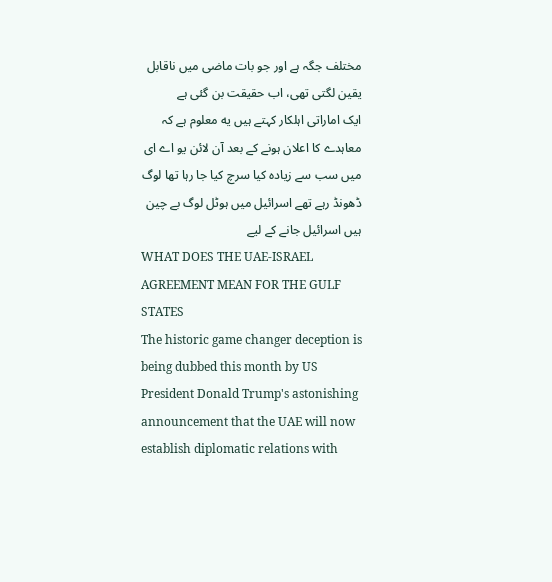مختلف جگہ ہے اور جو بات ماضی میں ناقابل یقین لگتی تھی، اب حقیقت بن گئی ہے
ایک اماراتی اہلکار کہتے ہیں یه معلوم ہے کہ معاہدے کا اعلان ہونے کے بعد آن لائن یو اے ای میں سب سے زیادہ کیا سرچ کیا جا رہا تھا لوگ ڈھونڈ رہے تھے اسرائیل میں ہوٹل لوگ بے چین ہیں اسرائیل جانے کے لیے
WHAT DOES THE UAE-ISRAEL AGREEMENT MEAN FOR THE GULF STATES
The historic game changer deception is being dubbed this month by US President Donald Trump's astonishing announcement that the UAE will now establish diplomatic relations with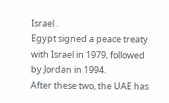Israel .
Egypt signed a peace treaty with Israel in 1979, followed by Jordan in 1994.
After these two, the UAE has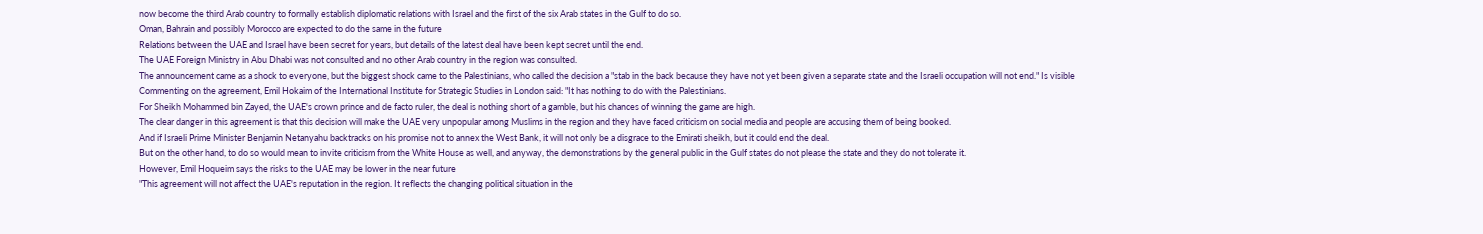now become the third Arab country to formally establish diplomatic relations with Israel and the first of the six Arab states in the Gulf to do so.
Oman, Bahrain and possibly Morocco are expected to do the same in the future
Relations between the UAE and Israel have been secret for years, but details of the latest deal have been kept secret until the end.
The UAE Foreign Ministry in Abu Dhabi was not consulted and no other Arab country in the region was consulted.
The announcement came as a shock to everyone, but the biggest shock came to the Palestinians, who called the decision a "stab in the back because they have not yet been given a separate state and the Israeli occupation will not end." Is visible
Commenting on the agreement, Emil Hokaim of the International Institute for Strategic Studies in London said: "It has nothing to do with the Palestinians.
For Sheikh Mohammed bin Zayed, the UAE's crown prince and de facto ruler, the deal is nothing short of a gamble, but his chances of winning the game are high.
The clear danger in this agreement is that this decision will make the UAE very unpopular among Muslims in the region and they have faced criticism on social media and people are accusing them of being booked.
And if Israeli Prime Minister Benjamin Netanyahu backtracks on his promise not to annex the West Bank, it will not only be a disgrace to the Emirati sheikh, but it could end the deal.
But on the other hand, to do so would mean to invite criticism from the White House as well, and anyway, the demonstrations by the general public in the Gulf states do not please the state and they do not tolerate it.
However, Emil Hoqueim says the risks to the UAE may be lower in the near future
"This agreement will not affect the UAE's reputation in the region. It reflects the changing political situation in the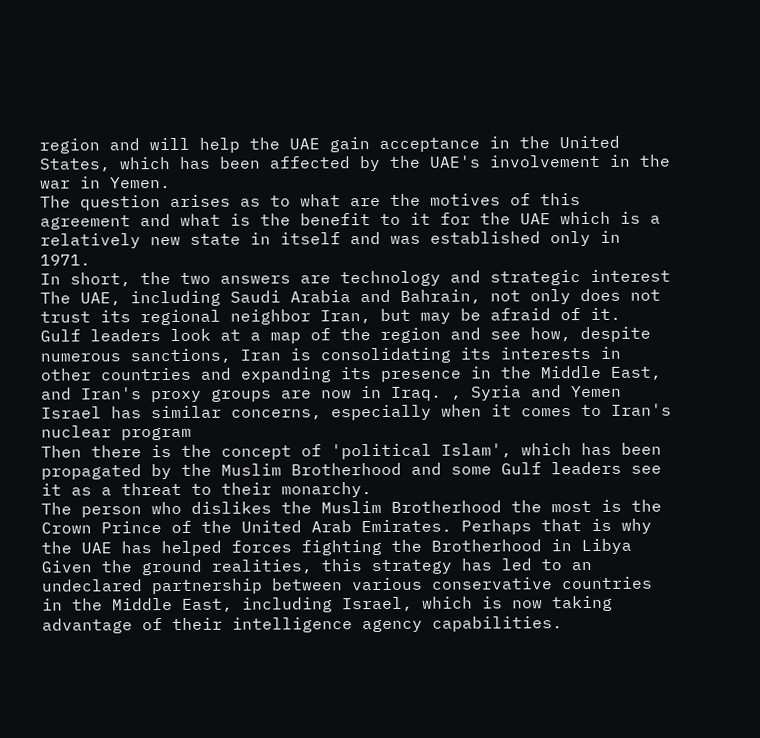region and will help the UAE gain acceptance in the United States, which has been affected by the UAE's involvement in the war in Yemen.
The question arises as to what are the motives of this agreement and what is the benefit to it for the UAE which is a relatively new state in itself and was established only in 1971.
In short, the two answers are technology and strategic interest
The UAE, including Saudi Arabia and Bahrain, not only does not trust its regional neighbor Iran, but may be afraid of it.
Gulf leaders look at a map of the region and see how, despite numerous sanctions, Iran is consolidating its interests in other countries and expanding its presence in the Middle East, and Iran's proxy groups are now in Iraq. , Syria and Yemen
Israel has similar concerns, especially when it comes to Iran's nuclear program
Then there is the concept of 'political Islam', which has been propagated by the Muslim Brotherhood and some Gulf leaders see it as a threat to their monarchy.
The person who dislikes the Muslim Brotherhood the most is the Crown Prince of the United Arab Emirates. Perhaps that is why the UAE has helped forces fighting the Brotherhood in Libya
Given the ground realities, this strategy has led to an undeclared partnership between various conservative countries in the Middle East, including Israel, which is now taking advantage of their intelligence agency capabilities.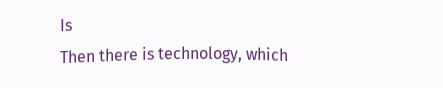Is
Then there is technology, which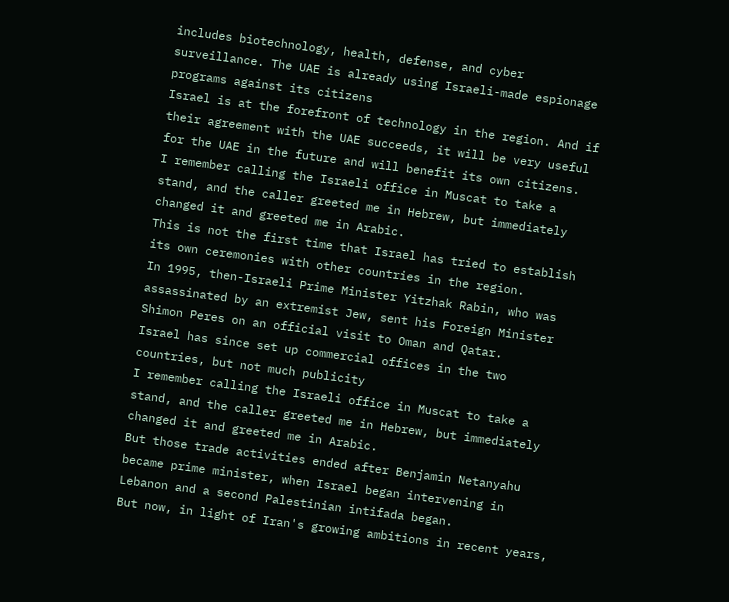includes biotechnology, health, defense, and cyber surveillance. The UAE is already using Israeli-made espionage programs against its citizens
Israel is at the forefront of technology in the region. And if their agreement with the UAE succeeds, it will be very useful for the UAE in the future and will benefit its own citizens.
I remember calling the Israeli office in Muscat to take a stand, and the caller greeted me in Hebrew, but immediately changed it and greeted me in Arabic.
This is not the first time that Israel has tried to establish its own ceremonies with other countries in the region.
In 1995, then-Israeli Prime Minister Yitzhak Rabin, who was assassinated by an extremist Jew, sent his Foreign Minister Shimon Peres on an official visit to Oman and Qatar.
Israel has since set up commercial offices in the two countries, but not much publicity
I remember calling the Israeli office in Muscat to take a stand, and the caller greeted me in Hebrew, but immediately changed it and greeted me in Arabic.
But those trade activities ended after Benjamin Netanyahu became prime minister, when Israel began intervening in Lebanon and a second Palestinian intifada began.
But now, in light of Iran's growing ambitions in recent years,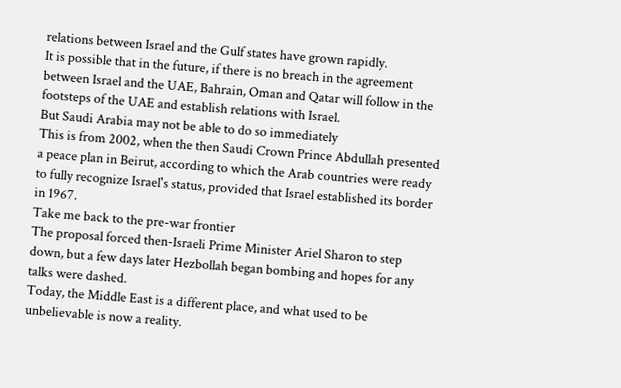relations between Israel and the Gulf states have grown rapidly.
It is possible that in the future, if there is no breach in the agreement between Israel and the UAE, Bahrain, Oman and Qatar will follow in the footsteps of the UAE and establish relations with Israel.
But Saudi Arabia may not be able to do so immediately
This is from 2002, when the then Saudi Crown Prince Abdullah presented a peace plan in Beirut, according to which the Arab countries were ready to fully recognize Israel's status, provided that Israel established its border in 1967.
Take me back to the pre-war frontier
The proposal forced then-Israeli Prime Minister Ariel Sharon to step down, but a few days later Hezbollah began bombing and hopes for any talks were dashed.
Today, the Middle East is a different place, and what used to be unbelievable is now a reality.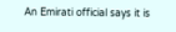An Emirati official says it is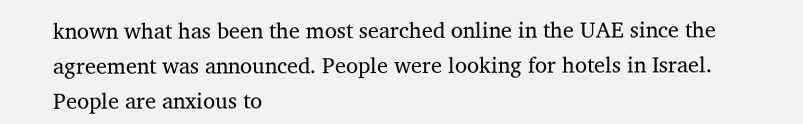known what has been the most searched online in the UAE since the agreement was announced. People were looking for hotels in Israel. People are anxious to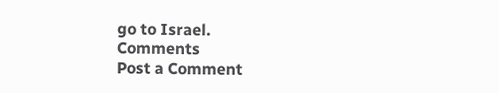go to Israel.
Comments
Post a Comment